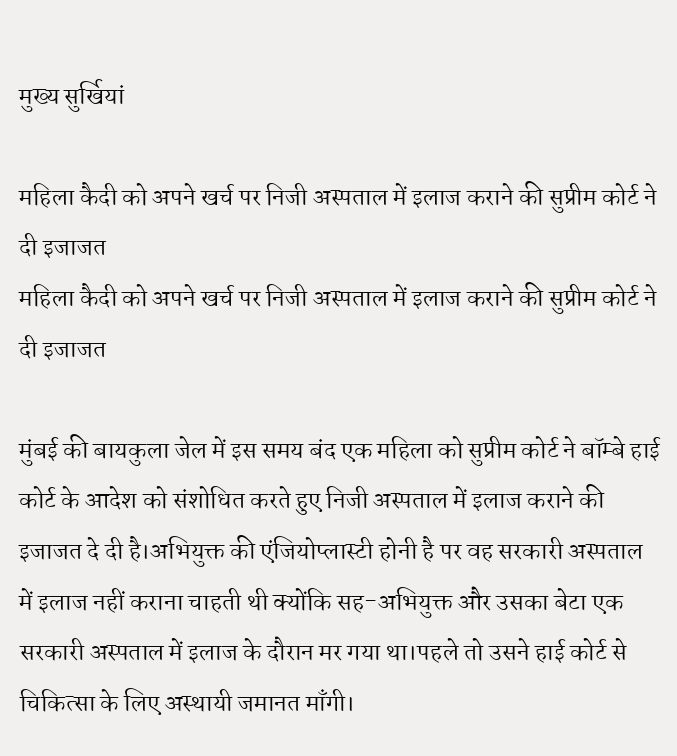मुख्य सुर्खियां

महिला कैदी को अपने खर्च पर निजी अस्पताल में इलाज कराने की सुप्रीम कोर्ट ने दी इजाजत
महिला कैदी को अपने खर्च पर निजी अस्पताल में इलाज कराने की सुप्रीम कोर्ट ने दी इजाजत

मुंबई की बायकुला जेल में इस समय बंद एक महिला को सुप्रीम कोर्ट ने बॉम्बे हाई कोर्ट के आदेश को संशोधित करते हुए निजी अस्पताल में इलाज कराने की इजाजत दे दी है।अभियुक्त की एंजियोप्लास्टी होनी है पर वह सरकारी अस्पताल में इलाज नहीं कराना चाहती थी क्योंकि सह-अभियुक्त और उसका बेटा एक सरकारी अस्पताल में इलाज के दौरान मर गया था।पहले तो उसने हाई कोर्ट से चिकित्सा के लिए अस्थायी जमानत माँगी।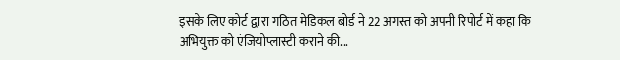इसके लिए कोर्ट द्वारा गठित मेडिकल बोर्ड ने 22 अगस्त को अपनी रिपोर्ट में कहा कि अभियुक्त को एंजियोप्लास्टी कराने की...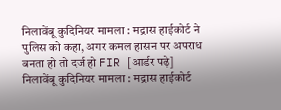निलावेंबू कुदिनियर मामला : मद्रास हाईकोर्ट ने पुलिस को कहा, अगर कमल हासन पर अपराध बनता हो तो दर्ज हो FIR [आर्डर पढ़े]
निलावेंबू कुदिनियर मामला : मद्रास हाईकोर्ट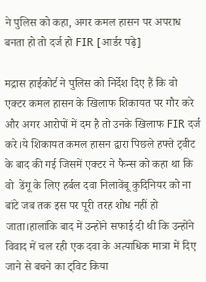ने पुलिस को कहा, अगर कमल हासन पर अपराध बनता हो तो दर्ज हो FIR [आर्डर पढ़े]

मद्रास हाईकोर्ट ने पुलिस को निर्देश दिए हैं कि वो एक्टर कमल हासन के खिलाफ शिकायत पर गौर करे और अगर आरोपों में दम है तो उनके खिलाफ FIR दर्ज करे।ये शिकायत कमल हासन द्वारा पिछले हफ्ते ट्वीट के बाद की गई जिसमें एक्टर ने फैन्स को कहा था कि वो  डेंगू के लिए हर्बल दवा निलावेंबू कुदिनियर को ना बांटे जब तक इस पर पूरी तरह शोध नहीं हो जाता।हालांकि बाद में उन्होंने सफाई दी थी कि उन्होंने विवाद में चल रही एक दवा के अत्याधिक मात्रा में दिए जाने से बचने का ट्विट किया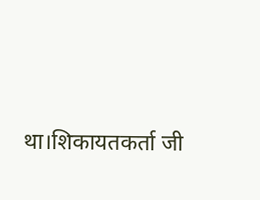था।शिकायतकर्ता जी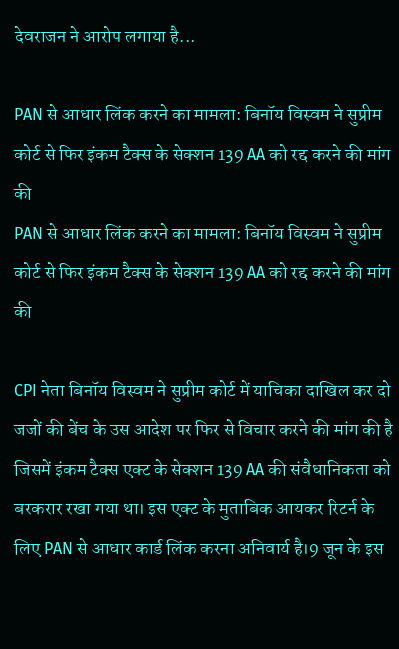देवराजन ने आरोप लगाया है...

PAN से आधार लिंक करने का मामला: बिनॉय विस्वम ने सुप्रीम कोर्ट से फिर इंकम टैक्स के सेक्शन 139 AA को रद्द करने की मांग की
PAN से आधार लिंक करने का मामला: बिनॉय विस्वम ने सुप्रीम कोर्ट से फिर इंकम टैक्स के सेक्शन 139 AA को रद्द करने की मांग की

CPI नेता बिनॉय विस्वम ने सुप्रीम कोर्ट में याचिका दाखिल कर दो जजों की बेंच के उस आदेश पर फिर से विचार करने की मांग की है जिसमें इंकम टैक्स एक्ट के सेक्शन 139 AA की संवैधानिकता को बरकरार रखा गया था। इस एक्ट के मुताबिक आयकर रिटर्न के लिए PAN से आधार कार्ड लिंक करना अनिवार्य है।9 जून के इस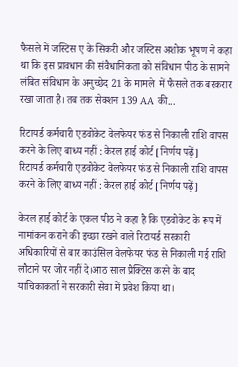फैसले में जस्टिस ए के सिकरी और जस्टिस अशोक भूषण ने कहा था कि इस प्रावधान की संवैधानिकता को संविधान पीठ के सामने लंबित संविधान के अनुच्छेद 21 के मामले  में फैसले तक बरकरार रखा जाता है। तब तक सेक्शन 139 AA की...

रिटायर्ड कर्मचारी एडवोकेट वेलफेयर फंड से निकाली राशि वापस करने के लिए बाध्य नहीं : केरल हाई कोर्ट [निर्णय पढ़ें]
रिटायर्ड कर्मचारी एडवोकेट वेलफेयर फंड से निकाली राशि वापस करने के लिए बाध्य नहीं : केरल हाई कोर्ट [निर्णय पढ़ें]

केरल हाई कोर्ट के एकल पीठ ने कहा है कि एडवोकेट के रूप में नामांकन कराने की इच्छा रखने वाले रिटायर्ड सरकारी अधिकारियों से बार काउंसिल वेलफेयर फंड से निकाली गई राशि लौटाने पर जोर नहीं दे।आठ साल प्रैक्टिस करने के बाद याचिकाकर्ता ने सरकारी सेवा में प्रवेश किया था।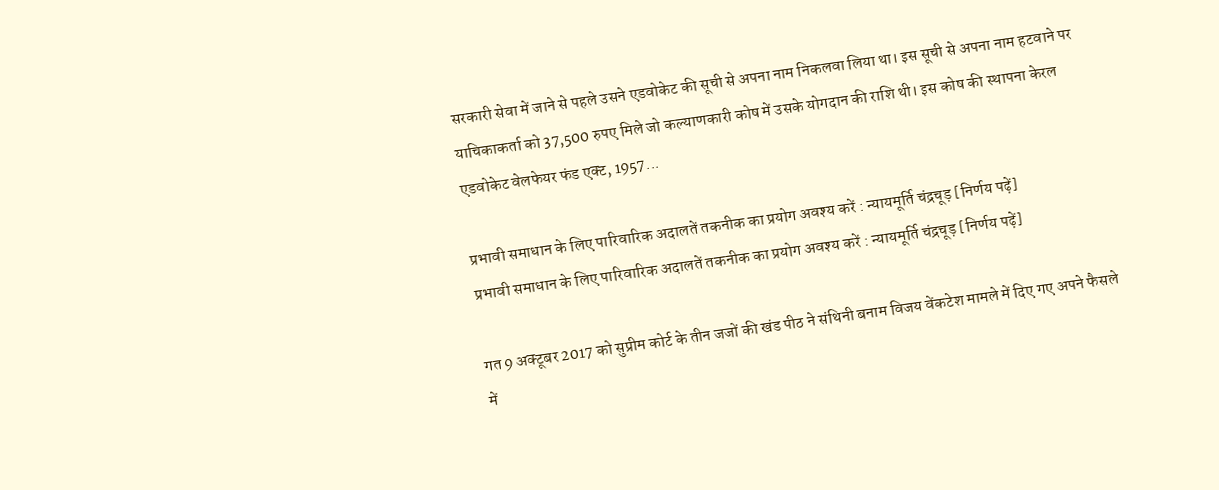सरकारी सेवा में जाने से पहले उसने एडवोकेट की सूची से अपना नाम निकलवा लिया था। इस सूची से अपना नाम हटवाने पर याचिकाकर्ता को 37,500 रुपए मिले जो कल्याणकारी कोष में उसके योगदान की राशि थी। इस कोष की स्थापना केरल एडवोकेट वेलफेयर फंड एक्ट, 1957...

प्रभावी समाधान के लिए पारिवारिक अदालतें तकनीक का प्रयोग अवश्य करें : न्यायमूर्ति चंद्रचूड़ [निर्णय पढ़ें]
प्रभावी समाधान के लिए पारिवारिक अदालतें तकनीक का प्रयोग अवश्य करें : न्यायमूर्ति चंद्रचूड़ [निर्णय पढ़ें]

गत 9 अक्टूबर 2017 को सुप्रीम कोर्ट के तीन जजों की खंड पीठ ने संथिनी बनाम विजय वेंकटेश मामले में दिए गए अपने फैसले में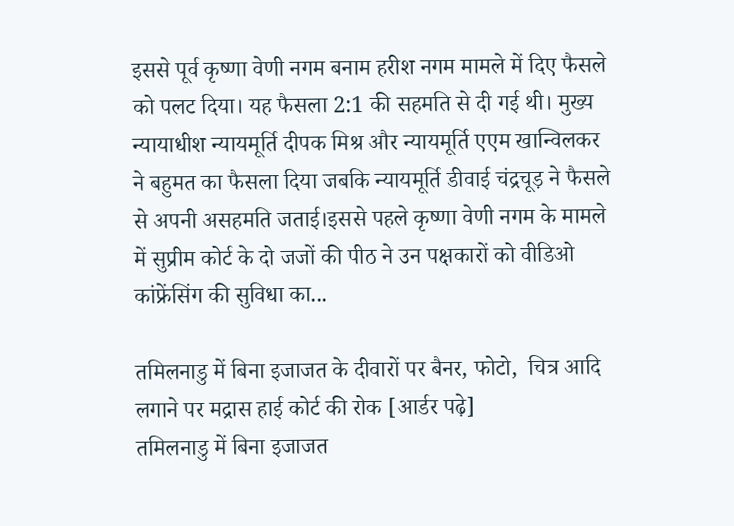इससे पूर्व कृष्णा वेणी नगम बनाम हरीश नगम मामले में दिए फैसले को पलट दिया। यह फैसला 2:1 की सहमति से दी गई थी। मुख्य न्यायाधीश न्यायमूर्ति दीपक मिश्र और न्यायमूर्ति एएम खान्विलकर ने बहुमत का फैसला दिया जबकि न्यायमूर्ति डीवाई चंद्रचूड़ ने फैसले से अपनी असहमति जताई।इससे पहले कृष्णा वेणी नगम के मामले में सुप्रीम कोर्ट के दो जजों की पीठ ने उन पक्षकारों को वीडिओ कांफ्रेंसिंग की सुविधा का...

तमिलनाडु में बिना इजाजत के दीवारों पर बैनर, फोटो,  चित्र आदि लगाने पर मद्रास हाई कोर्ट की रोक [आर्डर पढ़े]
तमिलनाडु में बिना इजाजत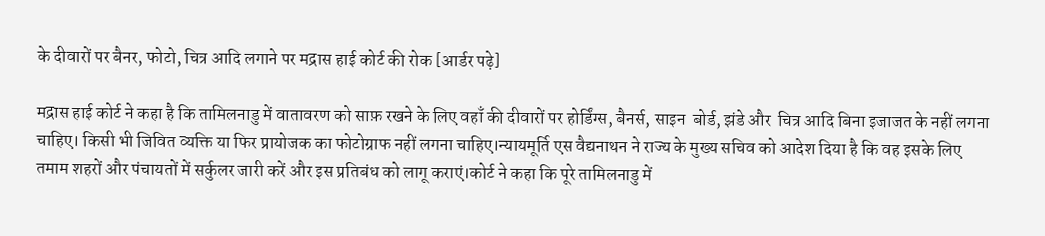के दीवारों पर बैनर, फोटो, चित्र आदि लगाने पर मद्रास हाई कोर्ट की रोक [आर्डर पढ़े]

मद्रास हाई कोर्ट ने कहा है कि तामिलनाडु में वातावरण को साफ़ रखने के लिए वहाँ की दीवारों पर होर्डिंग्स, बैनर्स, साइन  बोर्ड, झंडे और  चित्र आदि बिना इजाजत के नहीं लगना चाहिए। किसी भी जिवित व्यक्ति या फिर प्रायोजक का फोटोग्राफ नहीं लगना चाहिए।न्यायमूर्ति एस वैद्यनाथन ने राज्य के मुख्य सचिव को आदेश दिया है कि वह इसके लिए तमाम शहरों और पंचायतों में सर्कुलर जारी करें और इस प्रतिबंध को लागू कराएं।कोर्ट ने कहा कि पूरे तामिलनाडु में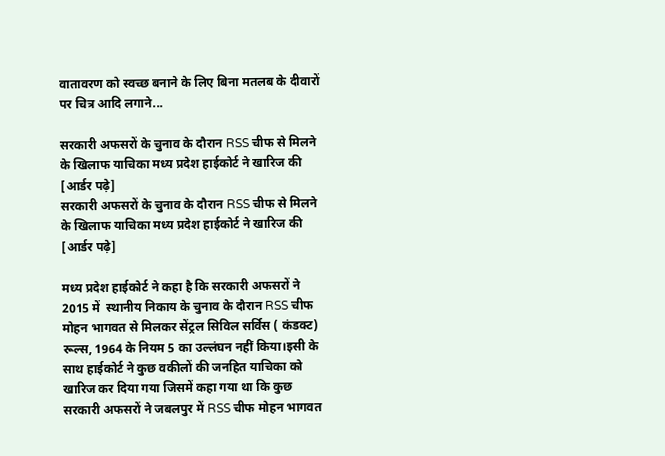वातावरण को स्वच्छ बनाने के लिए बिना मतलब के दीवारों पर चित्र आदि लगाने...

सरकारी अफसरों के चुनाव के दौरान RSS चीफ से मिलने के खिलाफ याचिका मध्य प्रदेश हाईकोर्ट ने खारिज की [आर्डर पढ़े]
सरकारी अफसरों के चुनाव के दौरान RSS चीफ से मिलने के खिलाफ याचिका मध्य प्रदेश हाईकोर्ट ने खारिज की [आर्डर पढ़े]

मध्य प्रदेश हाईकोर्ट ने कहा है कि सरकारी अफसरों ने 2015 में  स्थानीय निकाय के चुनाव के दौरान RSS चीफ मोहन भागवत से मिलकर सेंट्रल सिविल सर्विस ( कंडक्ट) रूल्स, 1964 के नियम 5 का उल्लंघन नहीं किया।इसी के साथ हाईकोर्ट ने कुछ वकीलों की जनहित याचिका को खारिज कर दिया गया जिसमें कहा गया था कि कुछ सरकारी अफसरों ने जबलपुर में RSS चीफ मोहन भागवत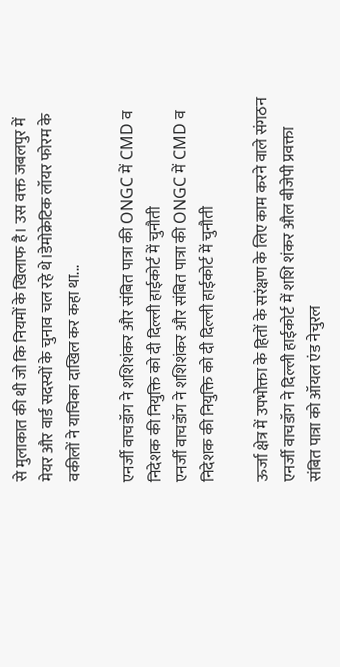से मुलाकात की थी जो कि नियमों के खिलाफ है। उस वक्त जबलपुर में मेयर और वार्ड सदस्यों के चुनाव चल रहे थे।डेमोक्रेटिक लॉयर फोरम के वकीलों ने याचिका दाखिल कर कहा था...

एनर्जी वाचडॉग ने शशिशंकर और संबित पात्रा की ONGC में CMD व निदेशक की नियुक्ति को दी दिल्ली हाईकोर्ट में चुनौती
एनर्जी वाचडॉग ने शशिशंकर और संबित पात्रा की ONGC में CMD व निदेशक की नियुक्ति को दी दिल्ली हाईकोर्ट में चुनौती

ऊर्जा क्षेत्र में उपभोक्ता के हितों के सरंक्षण के लिए काम करने वाले संगठन एनर्जी वाचडॉग ने दिल्ली हाईकोर्ट में शशि शंकर औल बीजेपी प्रवक्ता संबित पात्रा को ऑयल एंड नेचुरल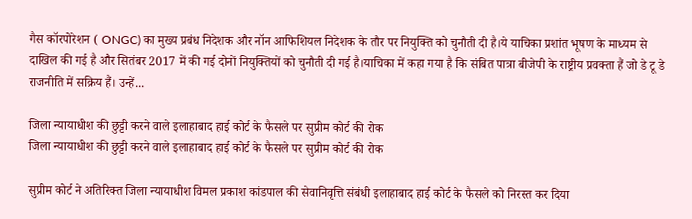गैस कॉरपोरेशन ( ONGC) का मुख्य प्रबंध निदेशक और नॉन आफिशियल निदेशक के तौर पर नियुक्ति को चुनौती दी है।ये याचिका प्रशांत भूषण के माध्यम से दाखिल की गई है और सितंबर 2017 में की गई दोनों नियुक्तियों को चुनौती दी गई है।याचिका में कहा गया है कि संबित पात्रा बीजेपी के राष्ट्रीय प्रवक्ता हैं जो डे टू डे राजनीति में सक्रिय हैं। उन्हें...

जिला न्यायाधीश की छुट्टी करने वाले इलाहाबाद हाई कोर्ट के फैसले पर सुप्रीम कोर्ट की रोक
जिला न्यायाधीश की छुट्टी करने वाले इलाहाबाद हाई कोर्ट के फैसले पर सुप्रीम कोर्ट की रोक

सुप्रीम कोर्ट ने अतिरिक्त जिला न्यायाधीश विमल प्रकाश कांडपाल की सेवानिवृत्ति संबंधी इलाहाबाद हाई कोर्ट के फैसले को निरस्त कर दिया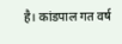है। कांडपाल गत वर्ष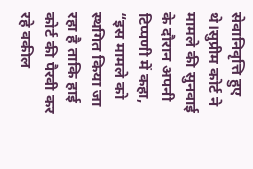सेवानिवृत्ति हुए थे।सुप्रीम कोर्ट ने मामले की सुनवाई के दौरान अपनी टिप्पणी में कहा, “इस मामले को स्थगित किया जा रहा है ताकि हाई कोर्ट की पैरवी कर रहे वकील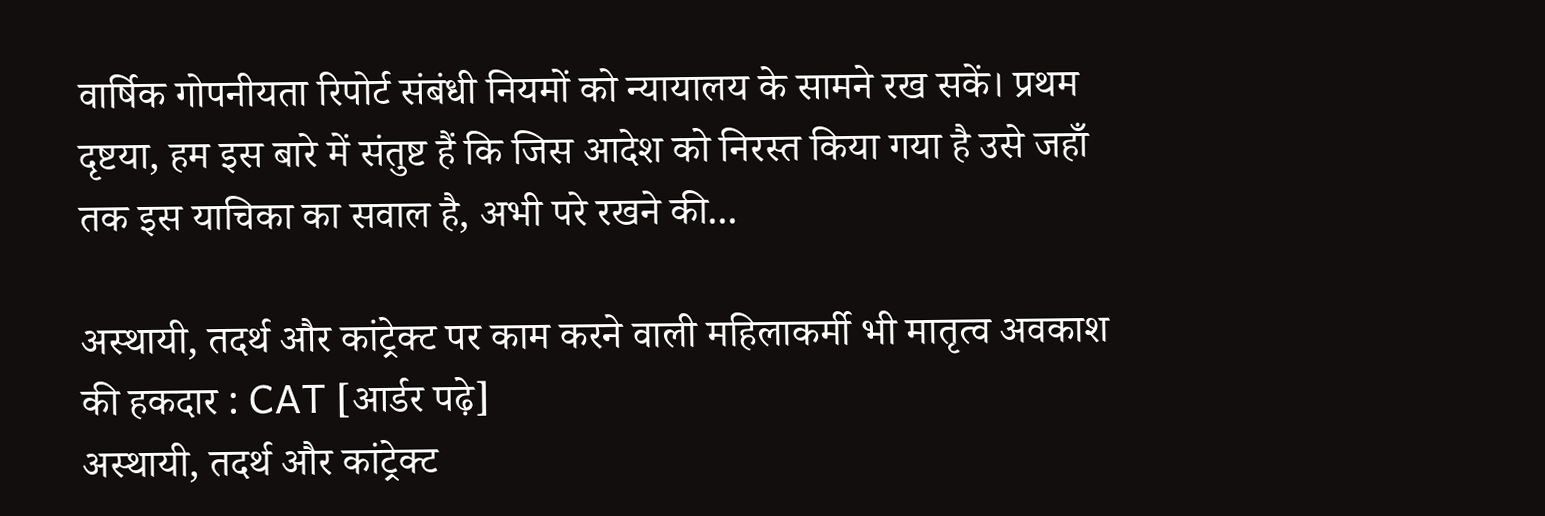वार्षिक गोपनीयता रिपोर्ट संबंधी नियमों को न्यायालय के सामने रख सकें। प्रथम दृष्टया, हम इस बारे में संतुष्ट हैं कि जिस आदेश को निरस्त किया गया है उसे जहाँ तक इस याचिका का सवाल है, अभी परे रखने की...

अस्थायी, तदर्थ और कांट्रेक्ट पर काम करने वाली महिलाकर्मी भी मातृत्व अवकाश की हकदार : CAT [आर्डर पढ़े]
अस्थायी, तदर्थ और कांट्रेक्ट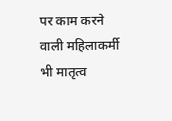पर काम करने वाली महिलाकर्मी भी मातृत्व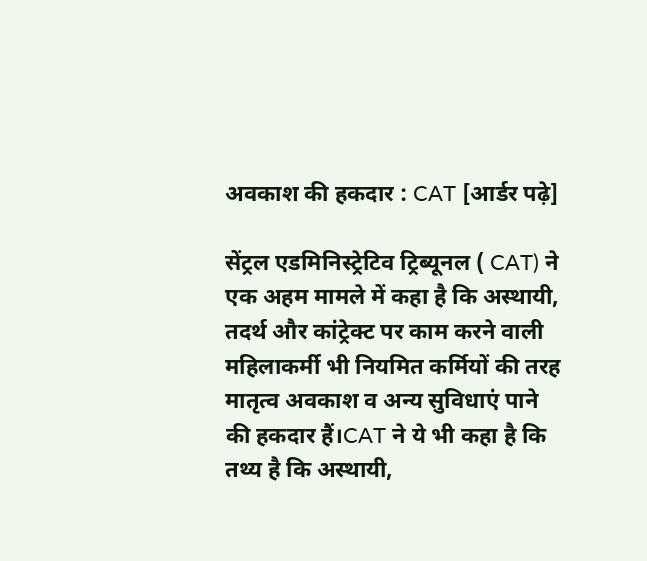अवकाश की हकदार : CAT [आर्डर पढ़े]

सेंट्रल एडमिनिस्ट्रेटिव ट्रिब्यूनल ( CAT) ने एक अहम मामले में कहा है कि अस्थायी, तदर्थ और कांट्रेक्ट पर काम करने वाली महिलाकर्मी भी नियमित कर्मियों की तरह मातृत्व अवकाश व अन्य सुविधाएं पाने की हकदार हैं।CAT ने ये भी कहा है कि तथ्य है कि अस्थायी,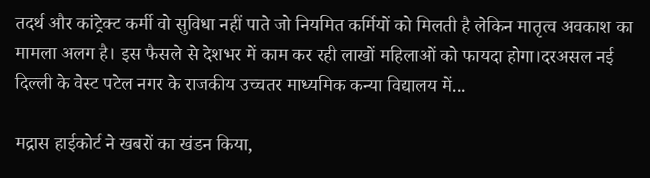तदर्थ और कांट्रेक्ट कर्मी वो सुविधा नहीं पाते जो नियमित कर्मियों को मिलती है लेकिन मातृत्व अवकाश का मामला अलग है। इस फैसले से देशभर में काम कर रही लाखों महिलाओं को फायदा होगा।दरअसल नई दिल्ली के वेस्ट पटेल नगर के राजकीय उच्चतर माध्यमिक कन्या विद्यालय में...

मद्रास हाईकोर्ट ने खबरों का खंडन किया,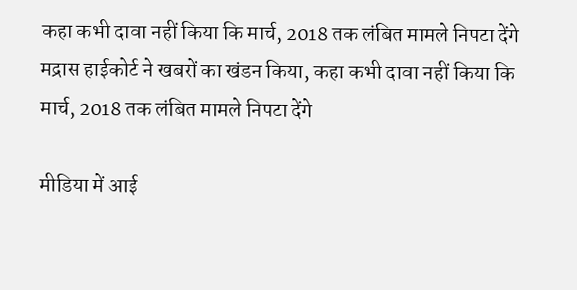कहा कभी दावा नहीं किया कि मार्च, 2018 तक लंबित मामले निपटा देंगे
मद्रास हाईकोर्ट ने खबरों का खंडन किया, कहा कभी दावा नहीं किया कि मार्च, 2018 तक लंबित मामले निपटा देंगे

मीडिया में आई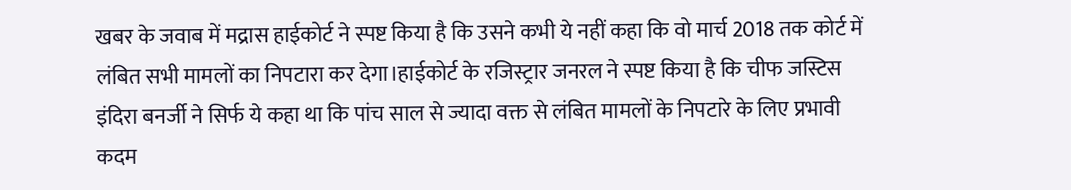खबर के जवाब में मद्रास हाईकोर्ट ने स्पष्ट किया है कि उसने कभी ये नहीं कहा कि वो मार्च 2018 तक कोर्ट में लंबित सभी मामलों का निपटारा कर देगा।हाईकोर्ट के रजिस्ट्रार जनरल ने स्पष्ट किया है कि चीफ जस्टिस इंदिरा बनर्जी ने सिर्फ ये कहा था कि पांच साल से ज्यादा वक्त से लंबित मामलों के निपटारे के लिए प्रभावी कदम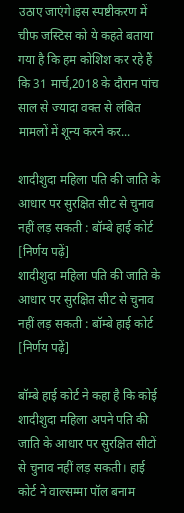उठाए जाएंगे।इस स्पष्टीकरण में चीफ जस्टिस को ये कहते बताया गया है कि हम कोशिश कर रहे हैं कि 31 मार्च,2018 के दौरान पांच साल से ज्यादा वक्त से लंबित मामलों में शून्य करने कर...

शादीशुदा महिला पति की जाति के आधार पर सुरक्षित सीट से चुनाव नहीं लड़ सकती : बॉम्बे हाई कोर्ट [निर्णय पढ़ें]
शादीशुदा महिला पति की जाति के आधार पर सुरक्षित सीट से चुनाव नहीं लड़ सकती : बॉम्बे हाई कोर्ट [निर्णय पढ़ें]

बॉम्बे हाई कोर्ट ने कहा है कि कोई शादीशुदा महिला अपने पति की जाति के आधार पर सुरक्षित सीटों से चुनाव नहीं लड़ सकती। हाई कोर्ट ने वाल्सम्मा पॉल बनाम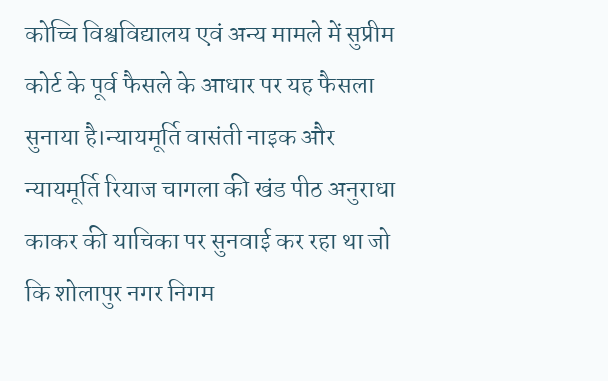कोच्चि विश्वविद्यालय एवं अन्य मामले में सुप्रीम कोर्ट के पूर्व फैसले के आधार पर यह फैसला सुनाया है।न्यायमूर्ति वासंती नाइक और न्यायमूर्ति रियाज चागला की खंड पीठ अनुराधा काकर की याचिका पर सुनवाई कर रहा था जो कि शोलापुर नगर निगम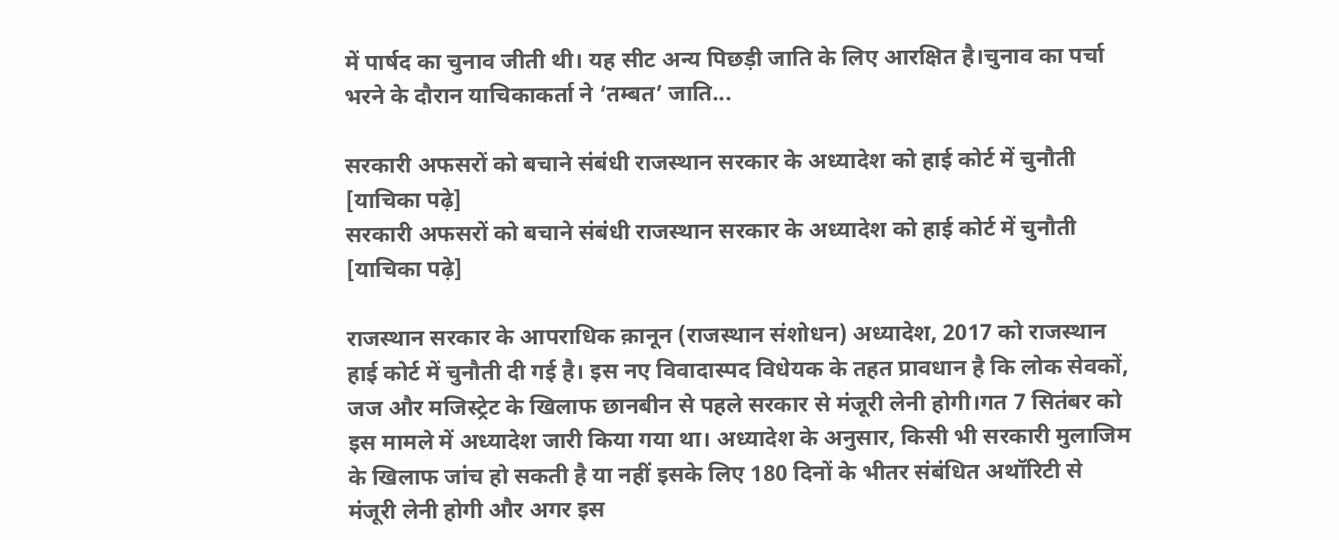में पार्षद का चुनाव जीती थी। यह सीट अन्य पिछड़ी जाति के लिए आरक्षित है।चुनाव का पर्चा भरने के दौरान याचिकाकर्ता ने ‘तम्बत’ जाति...

सरकारी अफसरों को बचाने संबंधी राजस्थान सरकार के अध्यादेश को हाई कोर्ट में चुनौती [याचिका पढ़े]
सरकारी अफसरों को बचाने संबंधी राजस्थान सरकार के अध्यादेश को हाई कोर्ट में चुनौती [याचिका पढ़े]

राजस्थान सरकार के आपराधिक क़ानून (राजस्थान संशोधन) अध्यादेश, 2017 को राजस्थान हाई कोर्ट में चुनौती दी गई है। इस नए विवादास्पद विधेयक के तहत प्रावधान है कि लोक सेवकों, जज और मजिस्ट्रेट के खिलाफ छानबीन से पहले सरकार से मंजूरी लेनी होगी।गत 7 सितंबर को इस मामले में अध्यादेश जारी किया गया था। अध्यादेश के अनुसार, किसी भी सरकारी मुलाजिम के खिलाफ जांच हो सकती है या नहीं इसके लिए 180 दिनों के भीतर संबंधित अथॉरिटी से मंजूरी लेनी होगी और अगर इस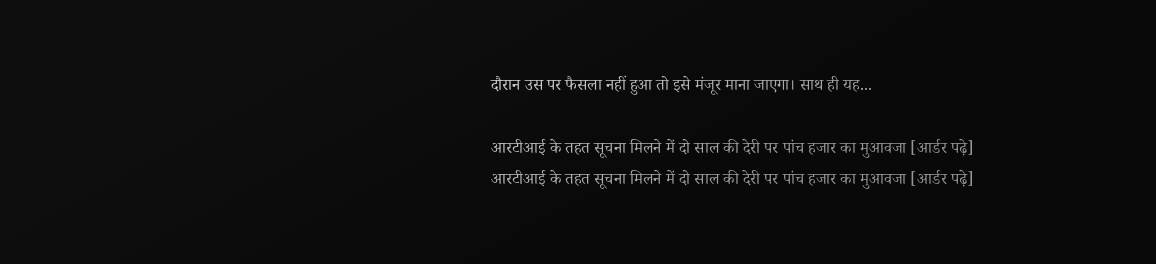दौरान उस पर फैसला नहीं हुआ तो इसे मंजूर माना जाएगा। साथ ही यह...

आरटीआई के तहत सूचना मिलने में दो साल की देरी पर पांच हजार का मुआवजा [आर्डर पढ़े]
आरटीआई के तहत सूचना मिलने में दो साल की देरी पर पांच हजार का मुआवजा [आर्डर पढ़े]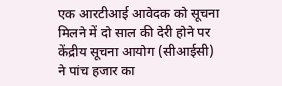एक आरटीआई आवेदक को सूचना मिलने में दो साल की देरी होने पर केंद्रीय सूचना आयोग (सीआईसी) ने पांच हजार का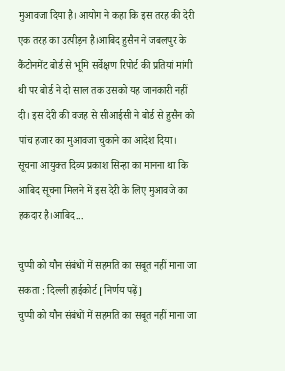मुआवजा दिया है। आयोग ने कहा कि इस तरह की देरी एक तरह का उत्पीड़न है।आबिद हुसैन ने जबलपुर के कैंटोनमेंट बोर्ड से भूमि सर्वेक्षण रिपोर्ट की प्रतियां मांगी थी पर बोर्ड ने दो साल तक उसको यह जानकारी नहीं दी। इस देरी की वजह से सीआईसी ने बोर्ड से हुसैन को पांच हजार का मुआवजा चुकाने का आदेश दिया। सूचना आयुक्त दिव्य प्रकाश सिन्हा का मानना था कि आबिद सूचना मिलने में इस देरी के लिए मुआवजे का हकदार है।आबिद...

चुप्पी को यौन संबंधों में सहमति का सबूत नहीं माना जा सकता : दिल्ली हाईकोर्ट [निर्णय पढ़ें]
चुप्पी को यौन संबंधों में सहमति का सबूत नहीं माना जा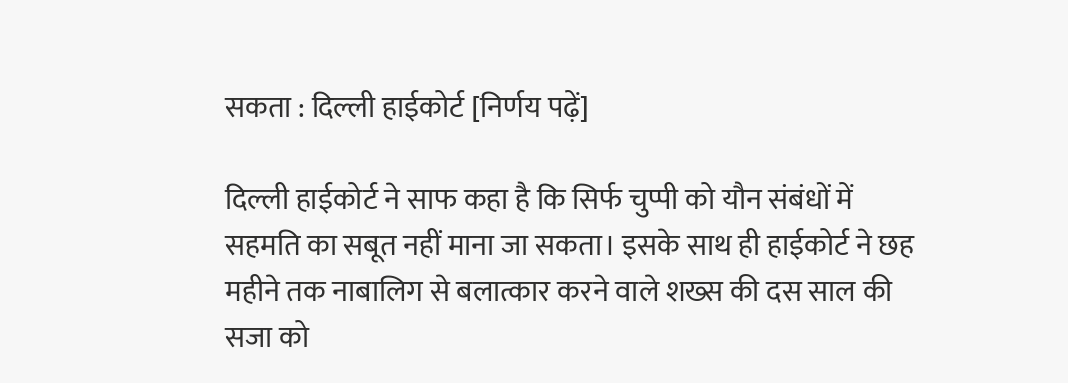सकता : दिल्ली हाईकोर्ट [निर्णय पढ़ें]

दिल्ली हाईकोर्ट ने साफ कहा है कि सिर्फ चुप्पी को यौन संबंधों में सहमति का सबूत नहीं माना जा सकता। इसके साथ ही हाईकोर्ट ने छह महीने तक नाबालिग से बलात्कार करने वाले शख्स की दस साल की सजा को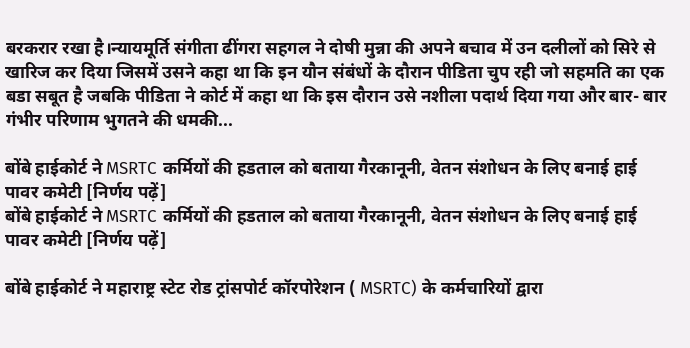बरकरार रखा है।न्यायमूर्ति संगीता ढींगरा सहगल ने दोषी मुन्ना की अपने बचाव में उन दलीलों को सिरे से खारिज कर दिया जिसमें उसने कहा था कि इन यौन संबंधों के दौरान पीडिता चुप रही जो सहमति का एक बडा सबूत है जबकि पीडिता ने कोर्ट में कहा था कि इस दौरान उसे नशीला पदार्थ दिया गया और बार- बार गंभीर परिणाम भुगतने की धमकी...

बोंबे हाईकोर्ट ने MSRTC कर्मियों की हडताल को बताया गैरकानूनी, वेतन संशोधन के लिए बनाई हाई पावर कमेटी [निर्णय पढ़ें]
बोंबे हाईकोर्ट ने MSRTC कर्मियों की हडताल को बताया गैरकानूनी, वेतन संशोधन के लिए बनाई हाई पावर कमेटी [निर्णय पढ़ें]

बोंबे हाईकोर्ट ने महाराष्ट्र स्टेट रोड ट्रांसपोर्ट कॉरपोरेशन ( MSRTC) के कर्मचारियों द्वारा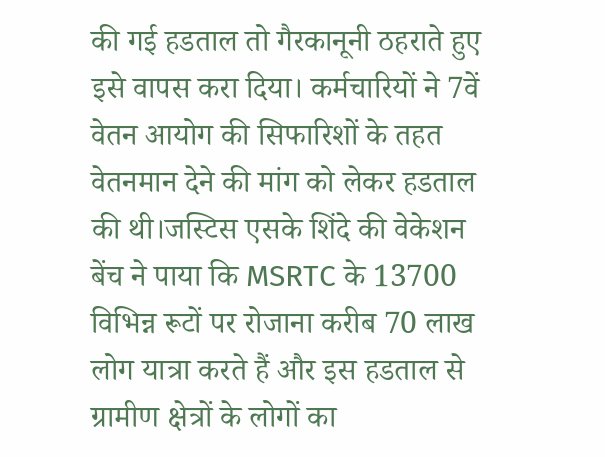की गई हडताल तो गैरकानूनी ठहराते हुए इसे वापस करा दिया। कर्मचारियों ने 7वें वेतन आयोग की सिफारिशों के तहत वेतनमान देने की मांग को लेकर हडताल की थी।जस्टिस एसके शिंदे की वेकेशन बेंच ने पाया कि MSRTC के 13700 विभिन्न रूटों पर रोजाना करीब 70 लाख लोग यात्रा करते हैं और इस हडताल से ग्रामीण क्षेत्रों के लोगों का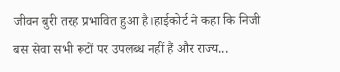जीवन बुरी तरह प्रभावित हुआ है।हाईकोर्ट ने कहा कि निजी बस सेवा सभी रूटों पर उपलब्ध नहीं हैं और राज्य...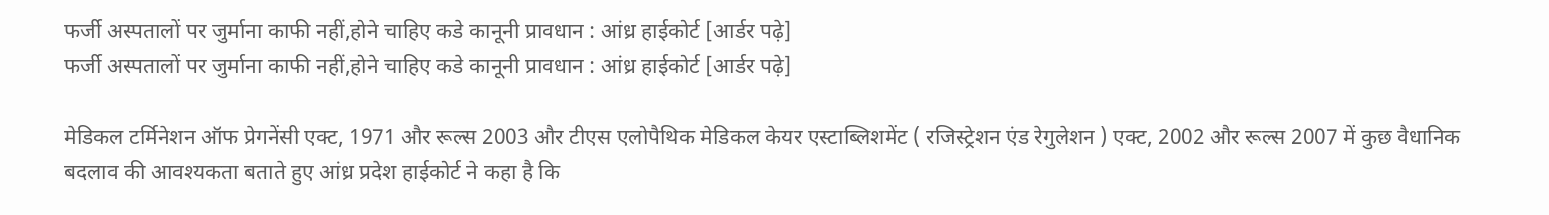फर्जी अस्पतालों पर जुर्माना काफी नहीं,होने चाहिए कडे कानूनी प्रावधान : आंध्र हाईकोर्ट [आर्डर पढ़े]
फर्जी अस्पतालों पर जुर्माना काफी नहीं,होने चाहिए कडे कानूनी प्रावधान : आंध्र हाईकोर्ट [आर्डर पढ़े]

मेडिकल टर्मिनेशन ऑफ प्रेगनेंसी एक्ट, 1971 और रूल्स 2003 और टीएस एलोपैथिक मेडिकल केयर एस्टाब्लिशमेंट ( रजिस्ट्रेशन एंड रेगुलेशन ) एक्ट, 2002 और रूल्स 2007 में कुछ वैधानिक बदलाव की आवश्यकता बताते हुए आंध्र प्रदेश हाईकोर्ट ने कहा है कि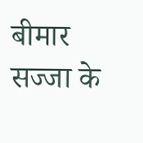बीमार सज्जा के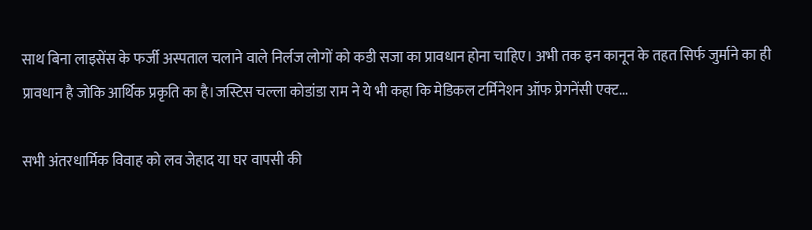साथ बिना लाइसेंस के फर्जी अस्पताल चलाने वाले निर्लज लोगों को कडी सजा का प्रावधान होना चाहिए। अभी तक इन कानून के तहत सिर्फ जुर्माने का ही प्रावधान है जोकि आर्थिक प्रकृति का है।जस्टिस चल्ला कोडांडा राम ने ये भी कहा कि मेडिकल टर्मिनेशन ऑफ प्रेगनेंसी एक्ट...

सभी अंतरधार्मिक विवाह को लव जेहाद या घर वापसी की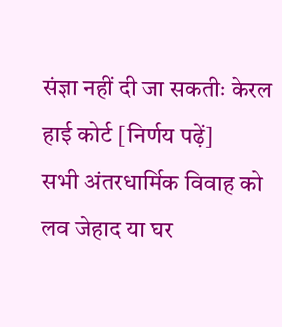संज्ञा नहीं दी जा सकतीः केरल हाई कोर्ट [निर्णय पढ़ें]
सभी अंतरधार्मिक विवाह को लव जेहाद या घर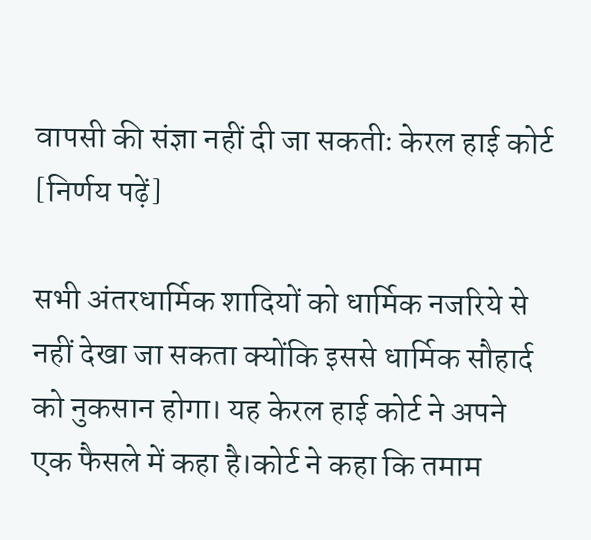वापसी की संज्ञा नहीं दी जा सकतीः केरल हाई कोर्ट [निर्णय पढ़ें]

सभी अंतरधार्मिक शादियों को धार्मिक नजरिये से नहीं देखा जा सकता क्योंकि इससे धार्मिक सौहार्द को नुकसान होगा। यह केरल हाई कोर्ट ने अपने एक फैसले में कहा है।कोर्ट ने कहा कि तमाम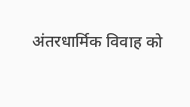अंतरधार्मिक विवाह को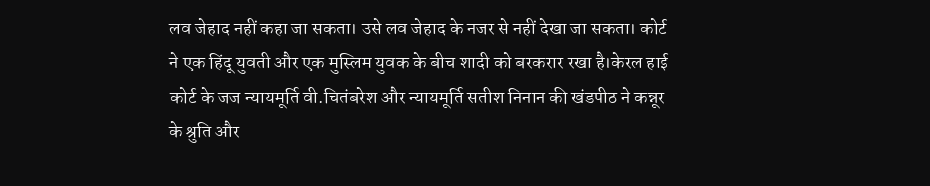लव जेहाद नहीं कहा जा सकता। उसे लव जेहाद के नजर से नहीं देखा जा सकता। कोर्ट ने एक हिंदू युवती और एक मुस्लिम युवक के बीच शादी को बरकरार रखा है।केरल हाई कोर्ट के जज न्यायमूर्ति वी.चितंबरेश और न्यायमूर्ति सतीश निनान की खंडपीठ ने कन्नूर के श्रुति और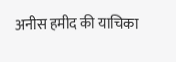अनीस हमीद की याचिका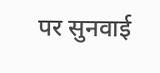पर सुनवाई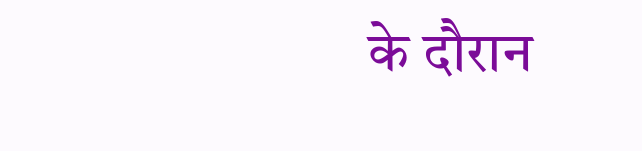के दौरान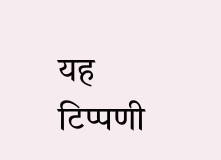यह टिप्पणी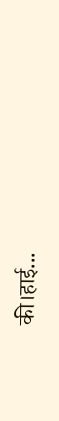की।हाई...